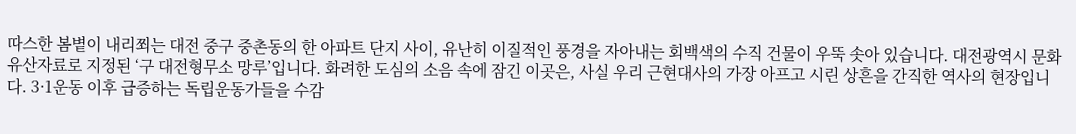따스한 봄볕이 내리쬐는 대전 중구 중촌동의 한 아파트 단지 사이, 유난히 이질적인 풍경을 자아내는 회백색의 수직 건물이 우뚝 솟아 있습니다. 대전광역시 문화유산자료로 지정된 ‘구 대전형무소 망루’입니다. 화려한 도심의 소음 속에 잠긴 이곳은, 사실 우리 근현대사의 가장 아프고 시린 상흔을 간직한 역사의 현장입니다. 3·1운동 이후 급증하는 독립운동가들을 수감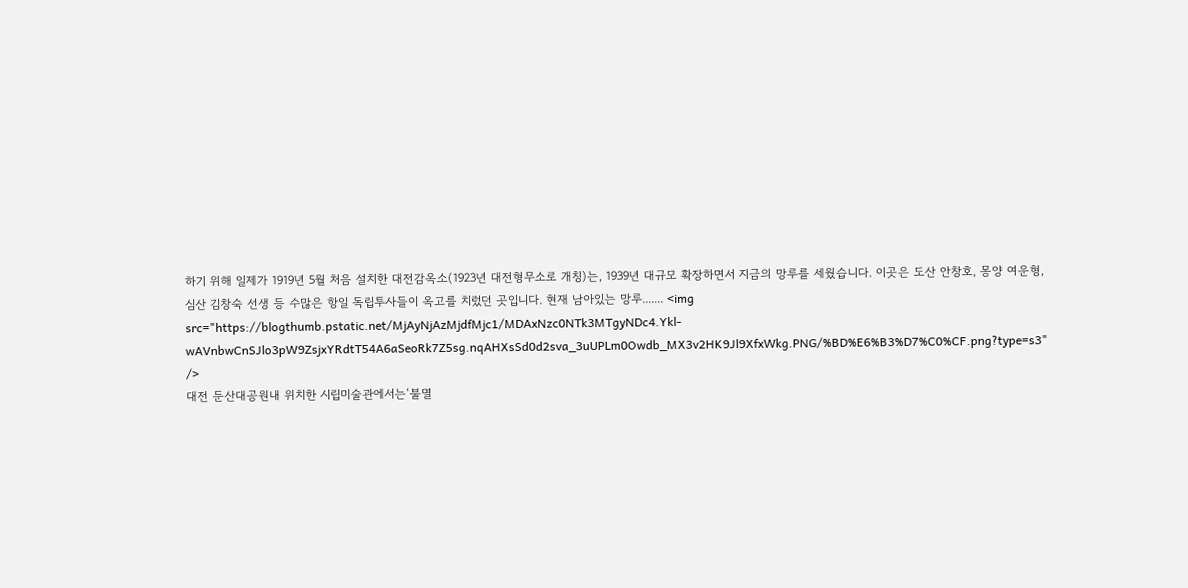하기 위해 일제가 1919년 5월 처음 설치한 대전감옥소(1923년 대전형무소로 개칭)는, 1939년 대규모 확장하면서 지금의 망루를 세웠습니다. 이곳은 도산 안창호, 몽양 여운형, 심산 김창숙 선생 등 수많은 항일 독립투사들이 옥고를 치렀던 곳입니다. 현재 남아있는 망루....... <img src="https://blogthumb.pstatic.net/MjAyNjAzMjdfMjc1/MDAxNzc0NTk3MTgyNDc4.Ykl-wAVnbwCnSJlo3pW9ZsjxYRdtT54A6aSeoRk7Z5sg.nqAHXsSd0d2sva_3uUPLm0Owdb_MX3v2HK9Jl9XfxWkg.PNG/%BD%E6%B3%D7%C0%CF.png?type=s3" />
대전 둔산대공원내 위치한 시립미술관에서는‘불멸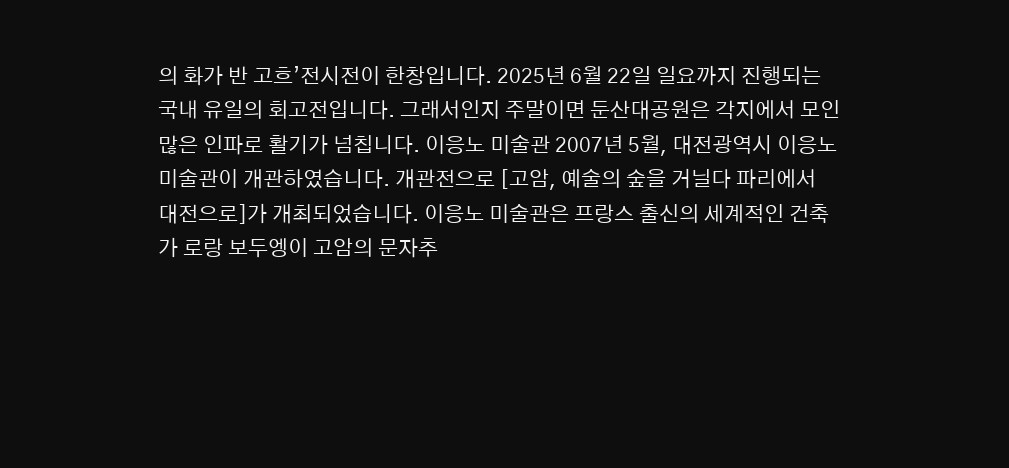의 화가 반 고흐’전시전이 한창입니다. 2025년 6월 22일 일요까지 진행되는 국내 유일의 회고전입니다. 그래서인지 주말이면 둔산대공원은 각지에서 모인 많은 인파로 활기가 넘칩니다. 이응노 미술관 2007년 5월, 대전광역시 이응노 미술관이 개관하였습니다. 개관전으로 [고암, 예술의 숲을 거닐다 파리에서 대전으로]가 개최되었습니다. 이응노 미술관은 프랑스 출신의 세계적인 건축가 로랑 보두엥이 고암의 문자추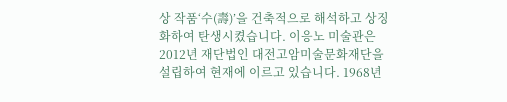상 작품‘수(壽)’을 건축적으로 해석하고 상징화하여 탄생시켰습니다. 이응노 미술관은 2012년 재단법인 대전고암미술문화재단을 설립하여 현재에 이르고 있습니다. 1968년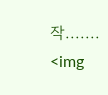작....... <img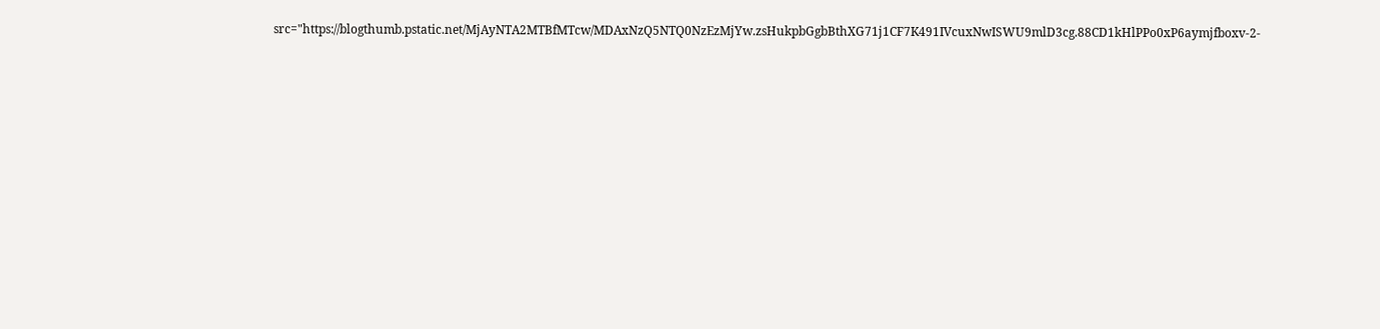src="https://blogthumb.pstatic.net/MjAyNTA2MTBfMTcw/MDAxNzQ5NTQ0NzEzMjYw.zsHukpbGgbBthXG71j1CF7K491IVcuxNwISWU9mlD3cg.88CD1kHlPPo0xP6aymjfboxv-2-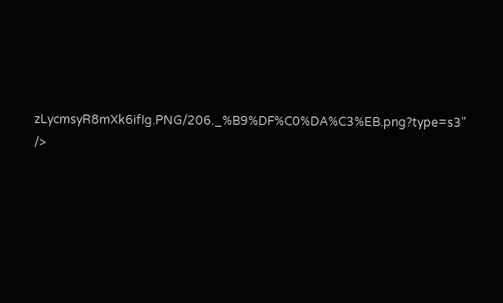zLycmsyR8mXk6ifIg.PNG/206._%B9%DF%C0%DA%C3%EB.png?type=s3" />